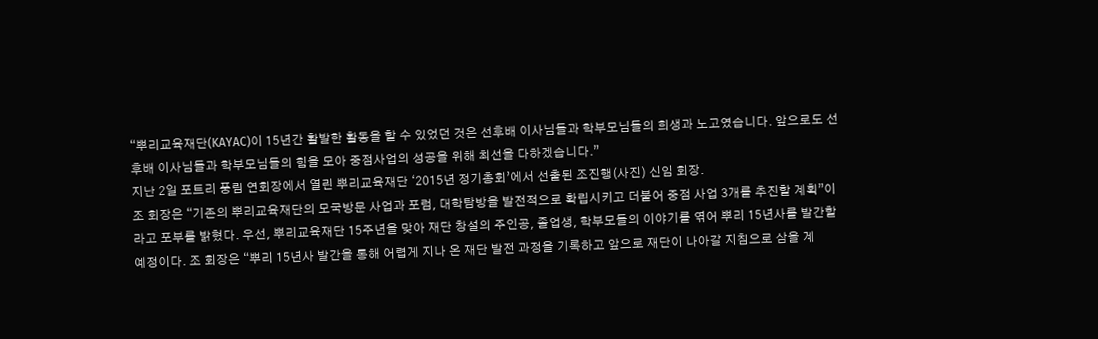“뿌리교육재단(KAYAC)이 15년간 활발한 활동을 할 수 있었던 것은 선후배 이사님들과 학부모님들의 희생과 노고였습니다. 앞으로도 선후배 이사님들과 학부모님들의 힘을 모아 중점사업의 성공을 위해 최선을 다하겠습니다.”
지난 2일 포트리 풍림 연회장에서 열린 뿌리교육재단 ‘2015년 정기총회’에서 선출된 조진행(사진) 신임 회장.
조 회장은 “기존의 뿌리교육재단의 모국방문 사업과 포럼, 대학탐방을 발전적으로 확립시키고 더불어 중점 사업 3개를 추진할 계획”이라고 포부를 밝혔다. 우선, 뿌리교육재단 15주년을 맞아 재단 창설의 주인공, 졸업생, 학부모들의 이야기를 엮어 뿌리 15년사를 발간할 예정이다. 조 회장은 “뿌리 15년사 발간을 통해 어렵게 지나 온 재단 발전 과정을 기록하고 앞으로 재단이 나아갈 지침으로 삼을 계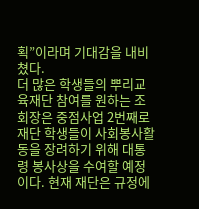획”이라며 기대감을 내비쳤다.
더 많은 학생들의 뿌리교육재단 참여를 원하는 조 회장은 중점사업 2번째로 재단 학생들이 사회봉사활동을 장려하기 위해 대통령 봉사상을 수여할 예정이다. 현재 재단은 규정에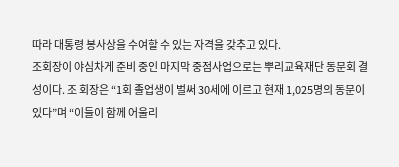따라 대통령 봉사상을 수여할 수 있는 자격을 갖추고 있다.
조회장이 야심차게 준비 중인 마지막 중점사업으로는 뿌리교육재단 동문회 결성이다. 조 회장은 “1회 졸업생이 벌써 30세에 이르고 현재 1,025명의 동문이 있다”며 “이들이 함께 어울리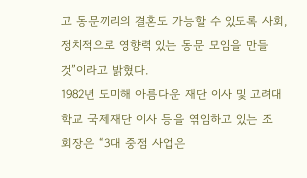고 동문끼리의 결혼도 가능할 수 있도록 사회, 정치적으로 영향력 있는 동문 모임을 만들 것”이라고 밝혔다.
1982년 도미해 아름다운 재단 이사 및 고려대학교 국제재단 이사 등을 엮임하고 있는 조 회장은 “3대 중점 사업은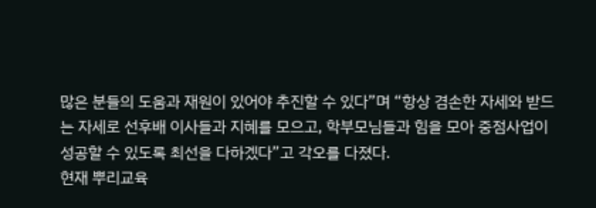많은 분들의 도움과 재원이 있어야 추진할 수 있다”며 “항상 겸손한 자세와 받드는 자세로 선후배 이사들과 지혜를 모으고, 학부모님들과 힘을 모아 중점사업이 성공할 수 있도록 최선을 다하겠다”고 각오를 다졌다.
현재 뿌리교육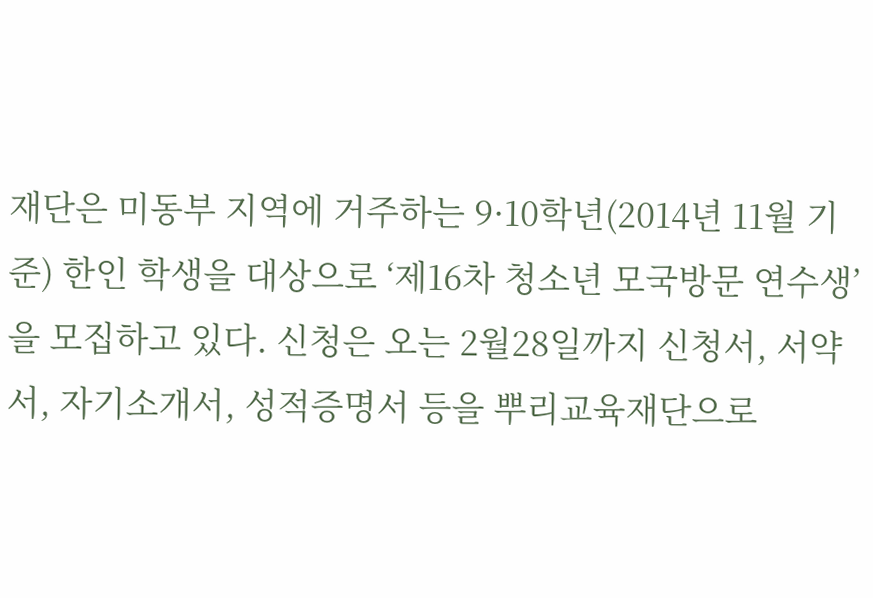재단은 미동부 지역에 거주하는 9·10학년(2014년 11월 기준) 한인 학생을 대상으로 ‘제16차 청소년 모국방문 연수생’을 모집하고 있다. 신청은 오는 2월28일까지 신청서, 서약서, 자기소개서, 성적증명서 등을 뿌리교육재단으로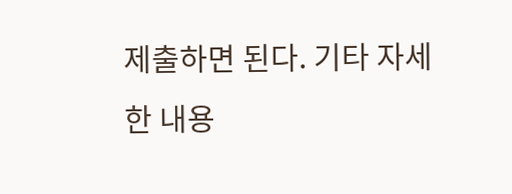제출하면 된다. 기타 자세한 내용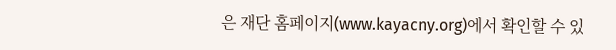은 재단 홈페이지(www.kayacny.org)에서 확인할 수 있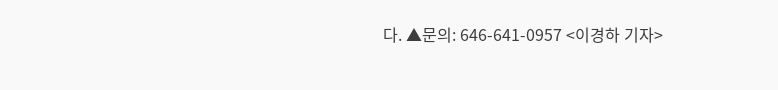다. ▲문의: 646-641-0957 <이경하 기자>